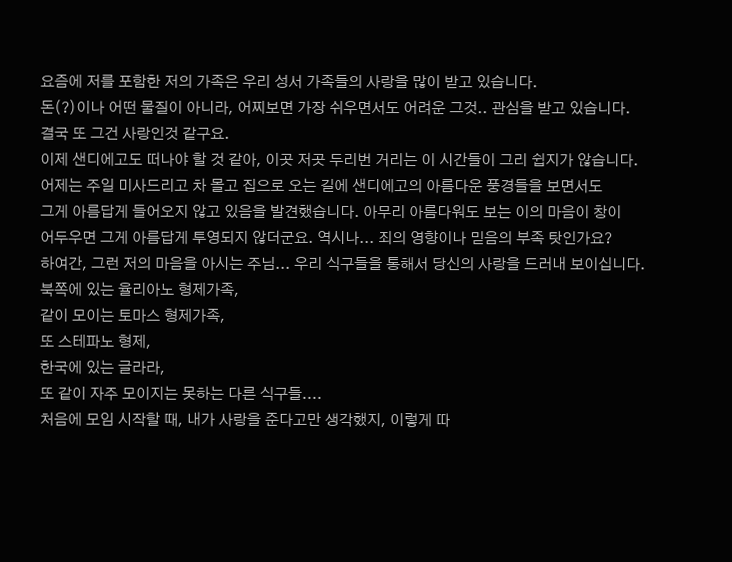요즘에 저를 포함한 저의 가족은 우리 성서 가족들의 사랑을 많이 받고 있습니다.
돈(?)이나 어떤 물질이 아니라, 어찌보면 가장 쉬우면서도 어려운 그것.. 관심을 받고 있습니다.
결국 또 그건 사랑인것 같구요.
이제 샌디에고도 떠나야 할 것 같아, 이곳 저곳 두리번 거리는 이 시간들이 그리 쉽지가 않습니다.
어제는 주일 미사드리고 차 몰고 집으로 오는 길에 샌디에고의 아름다운 풍경들을 보면서도
그게 아름답게 들어오지 않고 있음을 발견했습니다. 아무리 아름다워도 보는 이의 마음이 창이
어두우면 그게 아름답게 투영되지 않더군요. 역시나... 죄의 영향이나 믿음의 부족 탓인가요?
하여간, 그런 저의 마음을 아시는 주님... 우리 식구들을 통해서 당신의 사랑을 드러내 보이십니다.
북쪽에 있는 율리아노 형제가족,
같이 모이는 토마스 형제가족,
또 스테파노 형제,
한국에 있는 글라라,
또 같이 자주 모이지는 못하는 다른 식구들....
처음에 모임 시작할 때, 내가 사랑을 준다고만 생각했지, 이렇게 따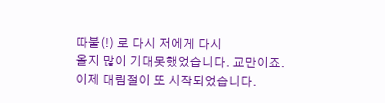따불(!) 로 다시 저에게 다시
올지 많이 기대못했었습니다. 교만이죠.
이제 대림절이 또 시작되었습니다.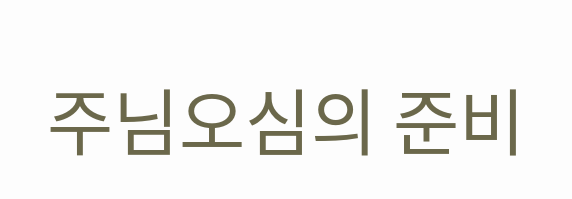주님오심의 준비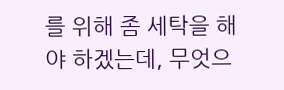를 위해 좀 세탁을 해야 하겠는데, 무엇으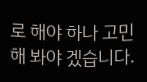로 해야 하나 고민해 봐야 겠습니다.